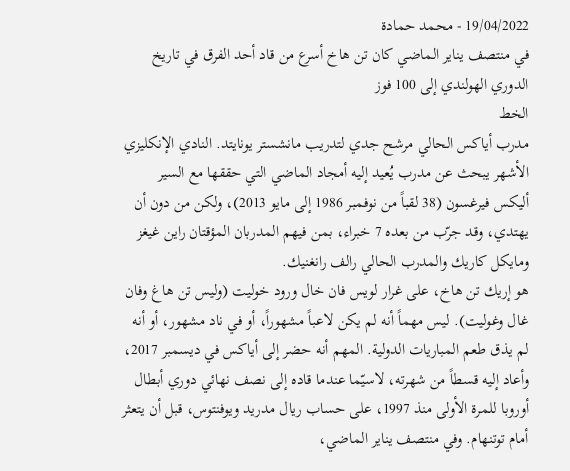19/04/2022 - محمد حمادة
في منتصف يناير الماضي كان تن هاخ أسرع من قاد أحد الفرق في تاريخ الدوري الهولندي إلى 100 فوز
الخط
مدرب أياكس الحالي مرشح جدي لتدريب مانشستر يونايتد. النادي الإنكليزي الأشهر يبحث عن مدرب يُعيد إليه أمجاد الماضي التي حققها مع السير أليكس فيرغسون (38 لقباً من نوفمبر 1986 إلى مايو 2013)، ولكن من دون أن يهتدي، وقد جرّب من بعده 7 خبراء، بمن فيهم المدربان المؤقتان راين غيغز ومايكل كاريك والمدرب الحالي رالف رانغنيك.
هو إريك تن هاخ، على غرار لويس فان خال ورود خوليت (وليس تن هاغ وفان غال وغوليت). ليس مهماً أنه لم يكن لاعباً مشهوراً، أو في ناد مشهور، أو أنه لم يذق طعم المباريات الدولية. المهم أنه حضر إلى أياكس في ديسمبر 2017، وأعاد إليه قسطاً من شهرته، لاسيّما عندما قاده إلى نصف نهائي دوري أبطال أوروبا للمرة الأولى منذ 1997، على حساب ريال مدريد ويوفنتوس، قبل أن يتعثر أمام توتنهام. وفي منتصف يناير الماضي،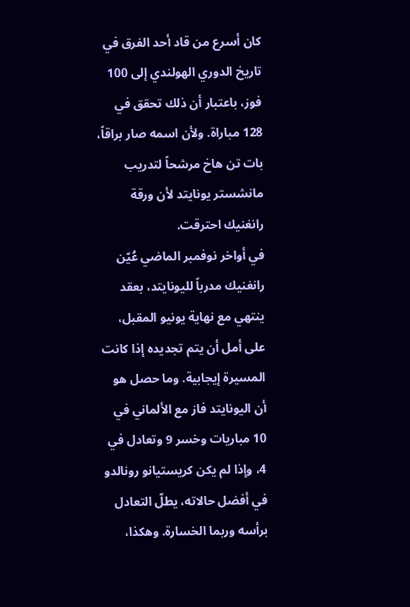كان أسرع من قاد أحد الفرق في تاريخ الدوري الهولندي إلى 100 فوز، باعتبار أن ذلك تحقق في 128 مباراة. ولأن اسمه صار براقاً، بات تن هاخ مرشحاً لتدريب مانشستر يونايتد لأن ورقة رانغنيك احترقت.
في أواخر نوفمبر الماضي عُيّن رانغنيك مدرباً لليونايتد، بعقد ينتهي مع نهاية يونيو المقبل، على أمل أن يتم تجديده إذا كانت المسيرة إيجابية. وما حصل هو أن اليونايتد فاز مع الألماني في 10 مباريات وخسر 9 وتعادل في 4، وإذا لم يكن كريستيانو رونالدو في أفضل حالاته، يطلّ التعادل برأسه وربما الخسارة. وهكذا،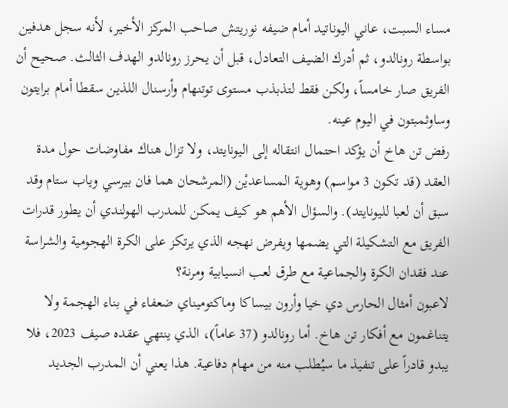مساء السبت، عاني اليوناتيد أمام ضيفه نوريتش صاحب المركز الأخير، لأنه سجل هدفين بواسطة رونالدو، ثم أدرك الضيف التعادل، قبل أن يحرز رونالدو الهدف الثالث. صحيح أن الفريق صار خامساً، ولكن فقط لتذبذب مستوى توتنهام وأرسنال اللذين سقطا أمام برايتون وساوثمبتون في اليوم عينه.
رفض تن هاخ أن يؤكد احتمال انتقاله إلى اليونايتد، ولا تزال هناك مفاوضات حول مدة العقد (قد تكون 3 مواسم) وهوية المساعديْن (المرشحان هما فان بيرسي وياب ستام وقد سبق أن لعبا لليونايتد). والسؤال الأهم هو كيف يمكن للمدرب الهولندي أن يطور قدرات الفريق مع التشكيلة التي يضمها ويفرض نهجه الذي يرتكز على الكرة الهجومية والشراسة عند فقدان الكرة والجماعية مع طرق لعب انسيابية ومرنة؟
لاعبون أمثال الحارس دي خيا وأرون بيساكا وماكتوميناي ضعفاء في بناء الهجمة ولا يتناغمون مع أفكار تن هاخ. أما رونالدو (37 عاماً)، الذي ينتهي عقده صيف 2023، فلا يبدو قادراً على تنفيذ ما سيُطلب منه من مهام دفاعية. هذا يعني أن المدرب الجديد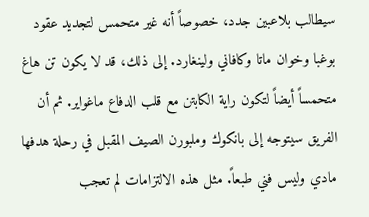سيطالب بلاعبين جدد، خصوصاً أنه غير متحمس لتجديد عقود بوغبا وخوان ماتا وكافاني ولينغارد. إلى ذلك، قد لا يكون تن هاغ متحمساً أيضاً لتكون راية الكابتن مع قلب الدفاع ماغواير. ثم أن الفريق سيتوجه إلى بانكوك وملبورن الصيف المقبل في رحلة هدفها مادي وليس فني طبعاً. مثل هذه الالتزامات لم تعجب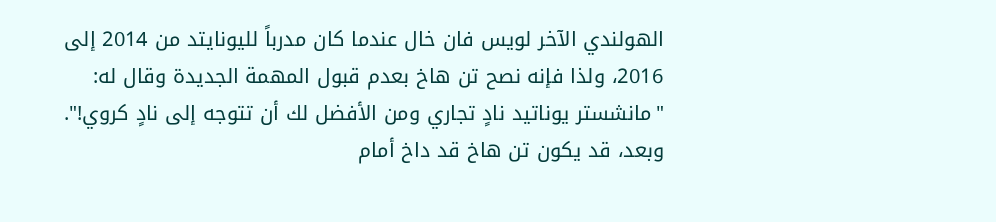الهولندي الآخر لويس فان خال عندما كان مدرباً لليونايتد من 2014 إلى 2016، ولذا فإنه نصح تن هاخ بعدم قبول المهمة الجديدة وقال له: "مانشستر يوناتيد نادٍ تجاري ومن الأفضل لك أن تتوجه إلى نادٍ كروي!".
وبعد، قد يكون تن هاخ قد داخ أمام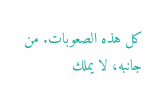كل هذه الصعوبات. من جانبه، لا يملك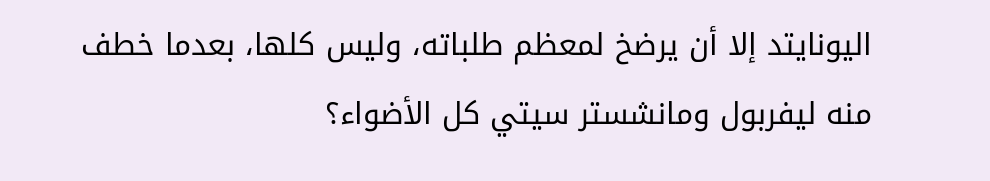اليونايتد إلا أن يرضخ لمعظم طلباته، وليس كلها، بعدما خطف منه ليفربول ومانشستر سيتي كل الأضواء؟